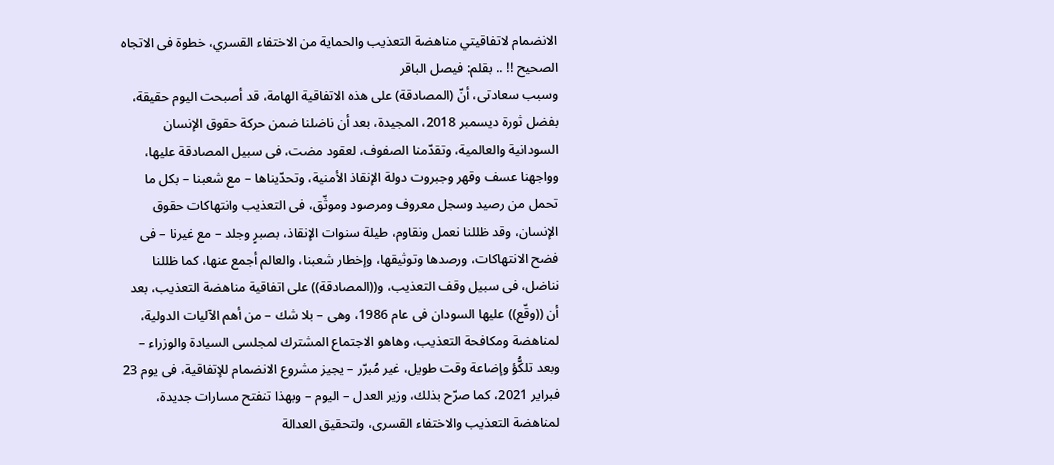الانضمام لاتفاقيتي مناهضة التعذيب والحماية من الاختفاء القسري، خطوة فى الاتجاه الصحيح !! .. بقلم: فيصل الباقر
وسبب سعادتى، أنّ (المصادقة) على هذه الاتفاقية الهامة، قد أصبحت اليوم حقيقة، بفضل ثورة ديسمبر 2018، المجيدة، بعد أن ناضلنا ضمن حركة حقوق الإنسان السودانية والعالمية، وتقدّمنا الصفوف، لعقود مضت، فى سبيل المصادقة عليها، وواجهنا عسف وقهر وجبروت دولة الإنقاذ الأمنية، وتحدّيناها – مع شعبنا – بكل ما تحمل من رصيد وسجل معروف ومرصود وموثّق، فى التعذيب وانتهاكات حقوق الإنسان، وقد ظللنا نعمل ونقاوم، طيلة سنوات الإنقاذ، بصبرٍ وجلد – مع غيرنا – فى فضح الانتهاكات، ورصدها وتوثيقها، وإخطار شعبنا، والعالم أجمع عنها، كما ظللنا نناضل، فى سبيل وقف التعذيب، و((المصادقة)) على اتفاقية مناهضة التعذيب، بعد أن ((وقّع)) عليها السودان فى عام 1986، وهى – بلا شك – من أهم الآليات الدولية، لمناهضة ومكافحة التعذيب، وهاهو الاجتماع المشترك لمجلسى السيادة والوزراء – وبعد تلكُّؤ وإضاعة وقت طويل، غير مُبرّر – يجيز مشروع الانضمام للإتفاقية، فى يوم 23 فبراير 2021، كما صرّح بذلك، وزير العدل – اليوم – وبهذا تنفتح مسارات جديدة، لمناهضة التعذيب والاختفاء القسرى، ولتحقيق العدالة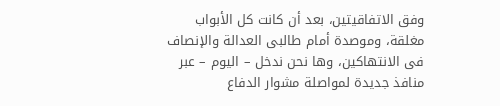وفق الاتفاقيتين، بعد أن كانت كل الأبواب مغلقة، وموصدة أمام طالبى العدالة والإنصاف فى الانتهاكين، وها نحن ندخل – اليوم – عبر منافذ جديدة لمواصلة مشوار الدفاع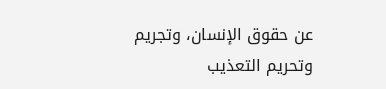عن حقوق الإنسان، وتجريم وتحريم التعذيب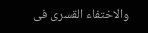والاختفاء القسرى فى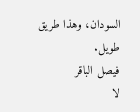السودان، وهذا طريق طويل.
فيصل الباقر
لا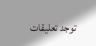توجد تعليقات